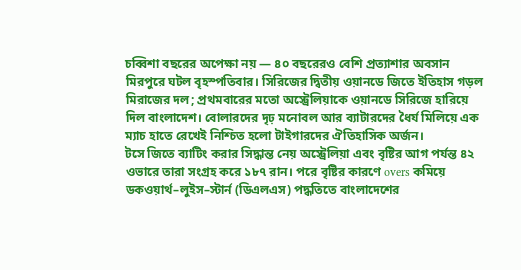চব্বিশা বছরের অপেক্ষা নয় — ৪০ বছরেরও বেশি প্রত্যাশার অবসান মিরপুরে ঘটল বৃহস্পতিবার। সিরিজের দ্বিতীয় ওয়ানডে জিতে ইতিহাস গড়ল মিরাজের দল; প্রথমবারের মতো অস্ট্রেলিয়াকে ওয়ানডে সিরিজে হারিয়ে দিল বাংলাদেশ। বোলারদের দৃঢ় মনোবল আর ব্যাটারদের ধৈর্য মিলিয়ে এক ম্যাচ হাতে রেখেই নিশ্চিত হলো টাইগারদের ঐতিহাসিক অর্জন।
টসে জিতে ব্যাটিং করার সিদ্ধান্ত নেয় অস্ট্রেলিয়া এবং বৃষ্টির আগ পর্যন্ত ৪২ ওভারে তারা সংগ্রহ করে ১৮৭ রান। পরে বৃষ্টির কারণে overs কমিয়ে ডকওয়ার্থ–লুইস–স্টার্ন (ডিএলএস) পদ্ধতিতে বাংলাদেশের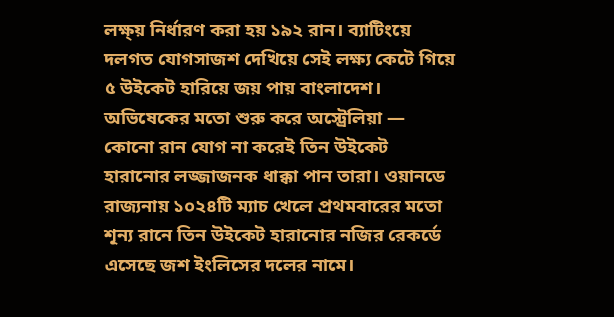লক্ষ্য় নির্ধারণ করা হয় ১৯২ রান। ব্যাটিংয়ে দলগত যোগসাজশ দেখিয়ে সেই লক্ষ্য কেটে গিয়ে ৫ উইকেট হারিয়ে জয় পায় বাংলাদেশ।
অভিষেকের মতো শুরু করে অস্ট্রেলিয়া — কোনো রান যোগ না করেই তিন উইকেট হারানোর লজ্জাজনক ধাক্কা পান তারা। ওয়ানডে রাজ্যনায় ১০২৪টি ম্যাচ খেলে প্রথমবারের মতো শূন্য রানে তিন উইকেট হারানোর নজির রেকর্ডে এসেছে জশ ইংলিসের দলের নামে।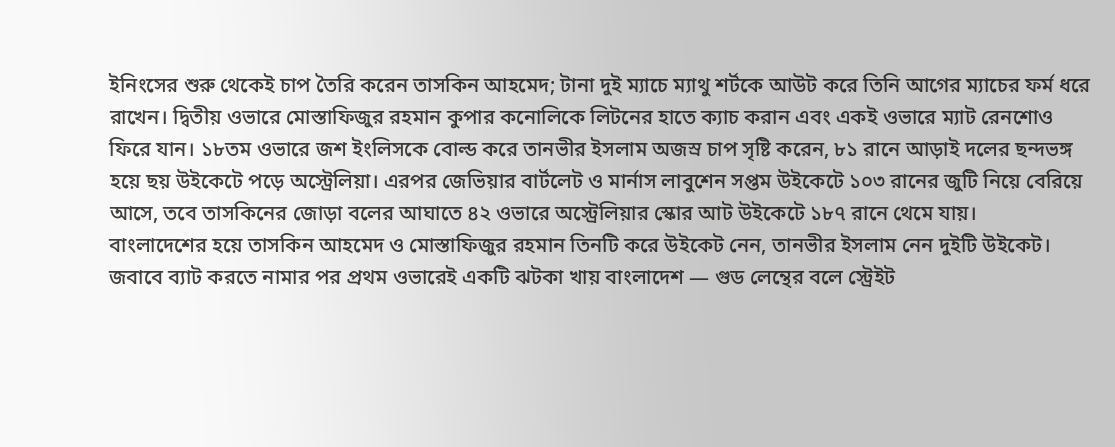ইনিংসের শুরু থেকেই চাপ তৈরি করেন তাসকিন আহমেদ; টানা দুই ম্যাচে ম্যাথু শর্টকে আউট করে তিনি আগের ম্যাচের ফর্ম ধরে রাখেন। দ্বিতীয় ওভারে মোস্তাফিজুর রহমান কুপার কনোলিকে লিটনের হাতে ক্যাচ করান এবং একই ওভারে ম্যাট রেনশোও ফিরে যান। ১৮তম ওভারে জশ ইংলিসকে বোল্ড করে তানভীর ইসলাম অজস্র চাপ সৃষ্টি করেন, ৮১ রানে আড়াই দলের ছন্দভঙ্গ হয়ে ছয় উইকেটে পড়ে অস্ট্রেলিয়া। এরপর জেভিয়ার বার্টলেট ও মার্নাস লাবুশেন সপ্তম উইকেটে ১০৩ রানের জুটি নিয়ে বেরিয়ে আসে, তবে তাসকিনের জোড়া বলের আঘাতে ৪২ ওভারে অস্ট্রেলিয়ার স্কোর আট উইকেটে ১৮৭ রানে থেমে যায়।
বাংলাদেশের হয়ে তাসকিন আহমেদ ও মোস্তাফিজুর রহমান তিনটি করে উইকেট নেন, তানভীর ইসলাম নেন দুইটি উইকেট।
জবাবে ব্যাট করতে নামার পর প্রথম ওভারেই একটি ঝটকা খায় বাংলাদেশ — গুড লেন্থের বলে স্ট্রেইট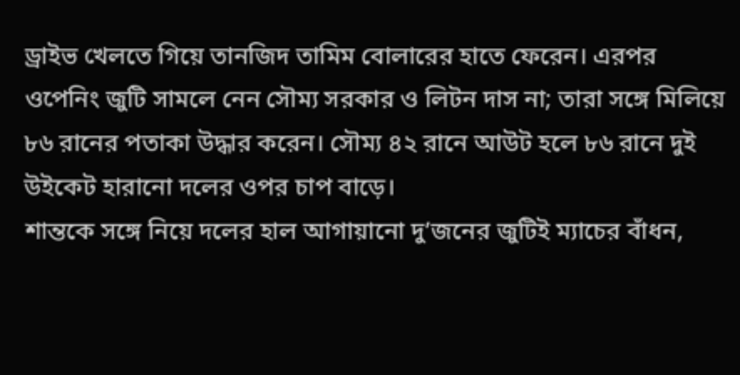ড্রাইভ খেলতে গিয়ে তানজিদ তামিম বোলারের হাতে ফেরেন। এরপর ওপেনিং জুটি সামলে নেন সৌম্য সরকার ও লিটন দাস না; তারা সঙ্গে মিলিয়ে ৮৬ রানের পতাকা উদ্ধার করেন। সৌম্য ৪২ রানে আউট হলে ৮৬ রানে দুই উইকেট হারানো দলের ওপর চাপ বাড়ে।
শান্তকে সঙ্গে নিয়ে দলের হাল আগায়ানো দু’জনের জুটিই ম্যাচের বাঁধন,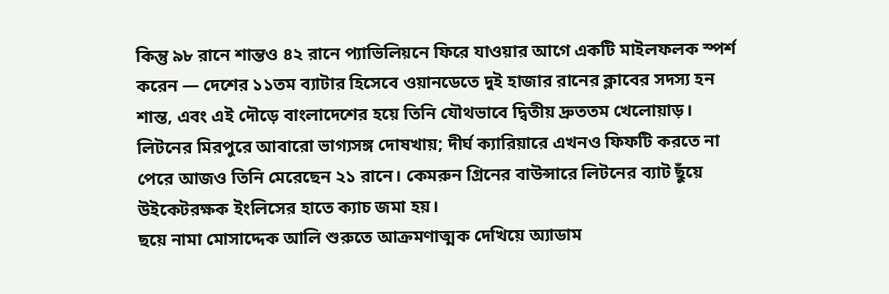কিন্তু ৯৮ রানে শান্তও ৪২ রানে প্যাভিলিয়নে ফিরে যাওয়ার আগে একটি মাইলফলক স্পর্শ করেন — দেশের ১১তম ব্যাটার হিসেবে ওয়ানডেতে দুই হাজার রানের ক্লাবের সদস্য হন শান্ত, এবং এই দৌড়ে বাংলাদেশের হয়ে তিনি যৌথভাবে দ্বিতীয় দ্রুততম খেলোয়াড়।
লিটনের মিরপুরে আবারো ভাগ্যসঙ্গ দোষখায়; দীর্ঘ ক্যারিয়ারে এখনও ফিফটি করতে না পেরে আজও তিনি মেরেছেন ২১ রানে। কেমরুন গ্রিনের বাউন্সারে লিটনের ব্যাট ছুঁয়ে উইকেটরক্ষক ইংলিসের হাতে ক্যাচ জমা হয়।
ছয়ে নামা মোসাদ্দেক আলি শুরুতে আক্রমণাত্মক দেখিয়ে অ্যাডাম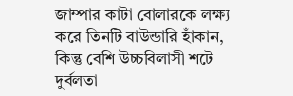জাম্পার কাটা বোলারকে লক্ষ্য করে তিনটি বাউন্ডারি হাঁকান, কিন্তু বেশি উচ্চবিলাসী শটে দুর্বলতা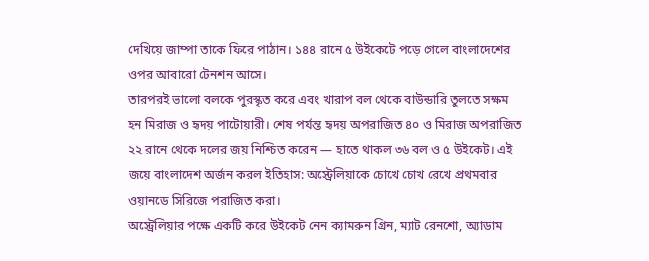দেখিয়ে জাম্পা তাকে ফিরে পাঠান। ১৪৪ রানে ৫ উইকেটে পড়ে গেলে বাংলাদেশের ওপর আবারো টেনশন আসে।
তারপরই ভালো বলকে পুরস্কৃত করে এবং খারাপ বল থেকে বাউন্ডারি তুলতে সক্ষম হন মিরাজ ও হৃদয় পাটোয়ারী। শেষ পর্যন্ত হৃদয় অপরাজিত ৪০ ও মিরাজ অপরাজিত ২২ রানে থেকে দলের জয় নিশ্চিত করেন — হাতে থাকল ৩৬ বল ও ৫ উইকেট। এই জয়ে বাংলাদেশ অর্জন করল ইতিহাস: অস্ট্রেলিয়াকে চোখে চোখ রেখে প্রথমবার ওয়ানডে সিরিজে পরাজিত করা।
অস্ট্রেলিয়ার পক্ষে একটি করে উইকেট নেন ক্যামরুন গ্রিন, ম্যাট রেনশো, অ্যাডাম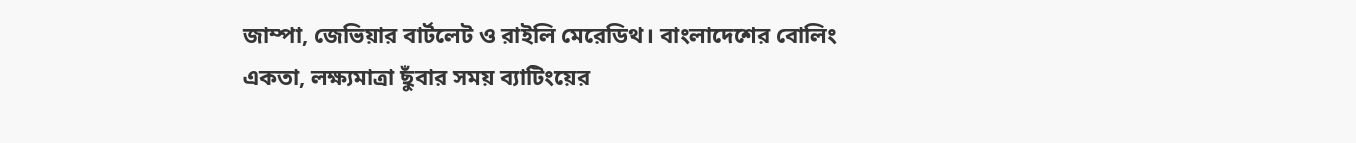জাম্পা, জেভিয়ার বার্টলেট ও রাইলি মেরেডিথ। বাংলাদেশের বোলিং একতা, লক্ষ্যমাত্রা ছুঁবার সময় ব্যাটিংয়ের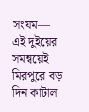সংযম— এই দুইয়ের সমন্বয়েই মিরপুরে বড় দিন কাটাল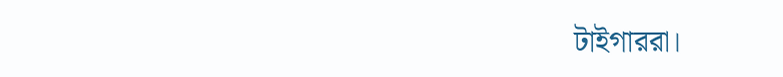টাইগাররা।